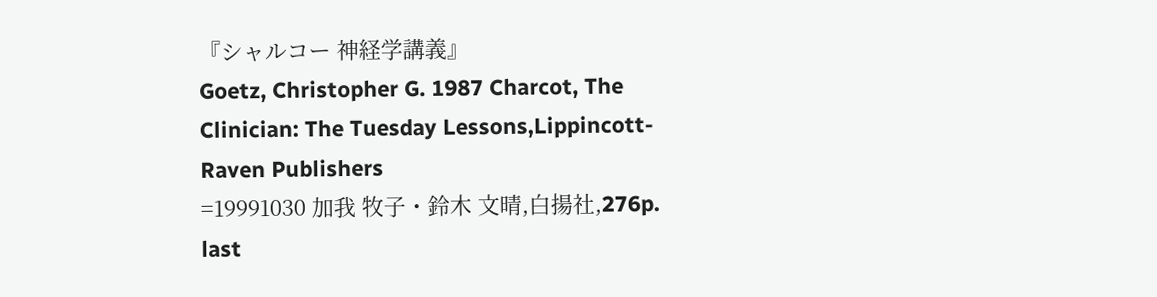『シャルコー 神経学講義』
Goetz, Christopher G. 1987 Charcot, The Clinician: The Tuesday Lessons,Lippincott-Raven Publishers
=19991030 加我 牧子・鈴木 文晴,白揚社,276p.
last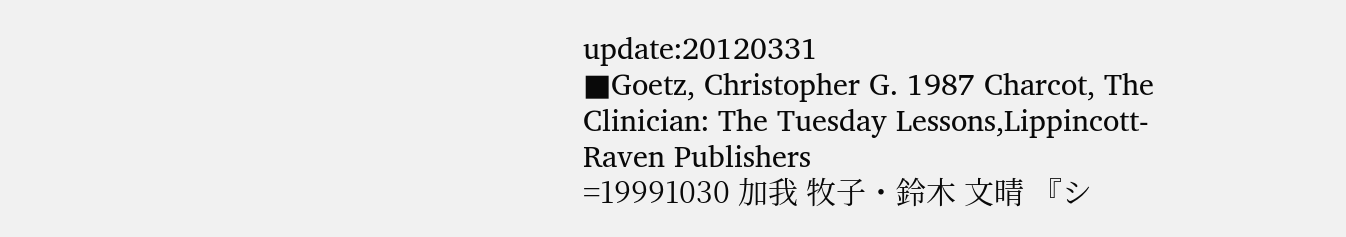update:20120331
■Goetz, Christopher G. 1987 Charcot, The Clinician: The Tuesday Lessons,Lippincott-Raven Publishers
=19991030 加我 牧子・鈴木 文晴 『シ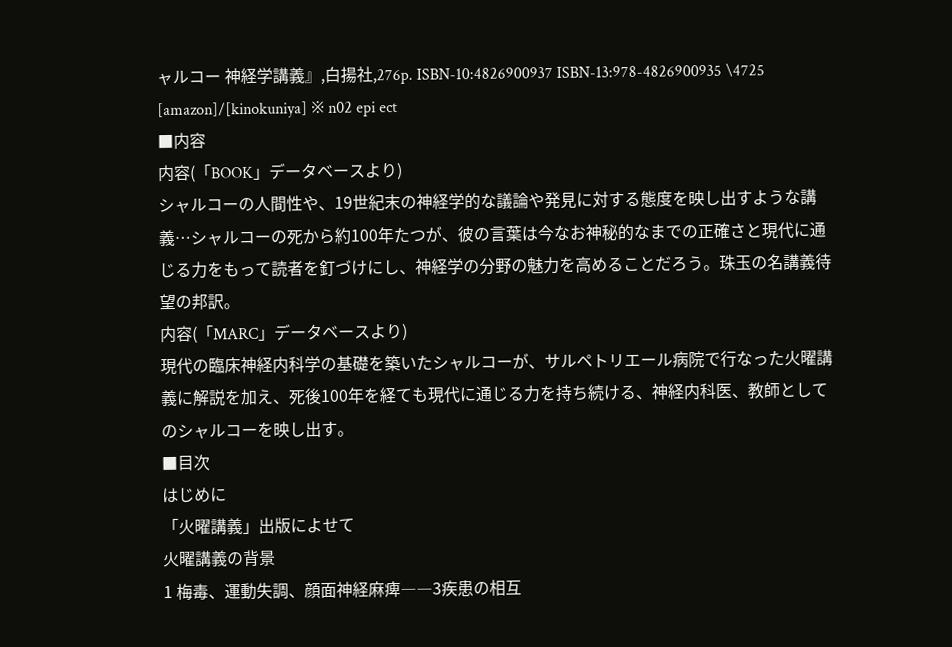ャルコー 神経学講義』,白揚社,276p. ISBN-10:4826900937 ISBN-13:978-4826900935 \4725 [amazon]/[kinokuniya] ※ n02 epi ect
■内容
内容(「BOOK」データベースより)
シャルコーの人間性や、19世紀末の神経学的な議論や発見に対する態度を映し出すような講義…シャルコーの死から約100年たつが、彼の言葉は今なお神秘的なまでの正確さと現代に通じる力をもって読者を釘づけにし、神経学の分野の魅力を高めることだろう。珠玉の名講義待望の邦訳。
内容(「MARC」データベースより)
現代の臨床神経内科学の基礎を築いたシャルコーが、サルペトリエール病院で行なった火曜講義に解説を加え、死後100年を経ても現代に通じる力を持ち続ける、神経内科医、教師としてのシャルコーを映し出す。
■目次
はじめに
「火曜講義」出版によせて
火曜講義の背景
1 梅毒、運動失調、顔面神経麻痺――3疾患の相互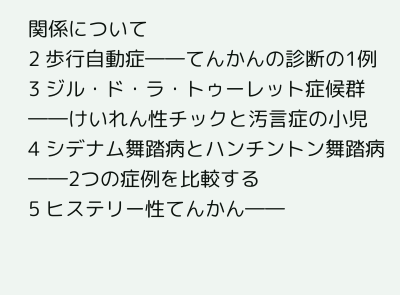関係について
2 歩行自動症――てんかんの診断の1例
3 ジル・ド・ラ・トゥーレット症候群――けいれん性チックと汚言症の小児
4 シデナム舞踏病とハンチントン舞踏病――2つの症例を比較する
5 ヒステリー性てんかん――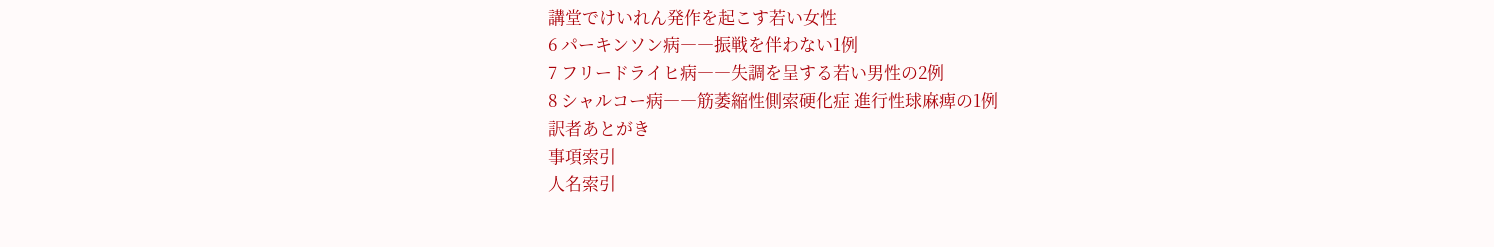講堂でけいれん発作を起こす若い女性
6 パーキンソン病――振戦を伴わない1例
7 フリードライヒ病――失調を呈する若い男性の2例
8 シャルコー病――筋萎縮性側索硬化症 進行性球麻痺の1例
訳者あとがき
事項索引
人名索引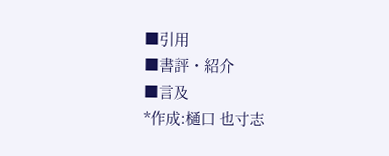■引用
■書評・紹介
■言及
*作成:樋口 也寸志